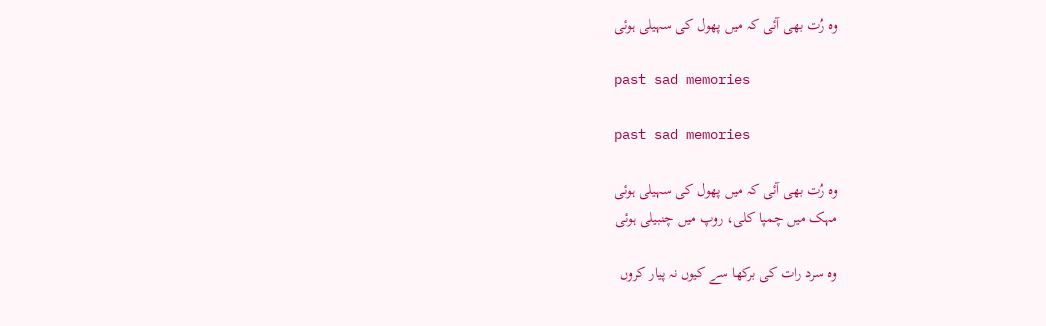وہ رُت بھی آئی کہ میں پھول کی سہیلی ہوئی

past sad memories

past sad memories

وہ رُت بھی آئی کہ میں پھول کی سہیلی ہوئی
مہک میں چمپا کلی، روپ میں چنبیلی ہوئی

وہ سرد رات کی برکھا سے کیوں نہ پیار کروں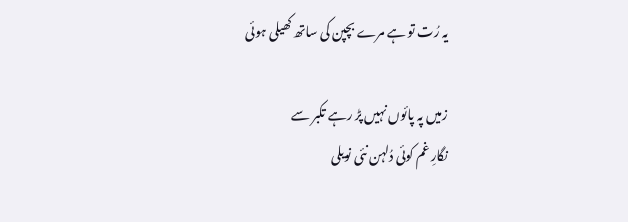یہ رُت تو ہے مرے بچپن کی ساتھ کھیلی ہوئی

زمیں پہ پائوں نہیں پڑ رہے تکبر سے
نگارِ غم کوئی دُلہن نئی نویلی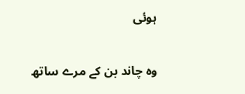ہوئی

وہ چاند بن کے مرے ساتھ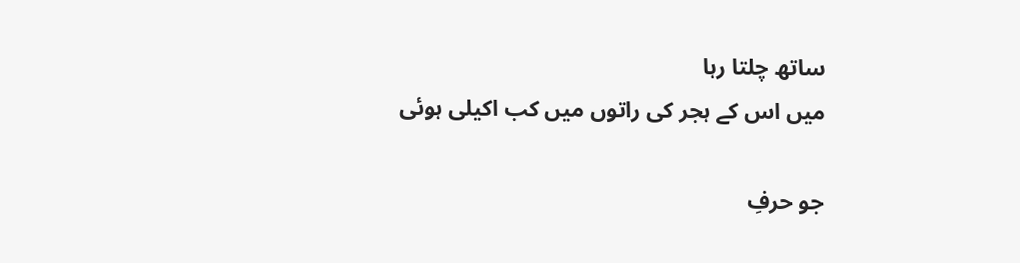ساتھ چلتا رہا
میں اس کے ہجر کی راتوں میں کب اکیلی ہوئی

جو حرفِ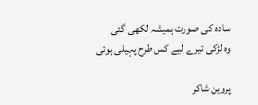سادہ کی صورت ہمیشہ لکھی گئی
وہ لڑکی تیرے لیے کس طرح پہیلی ہوئی

پروین شاکر